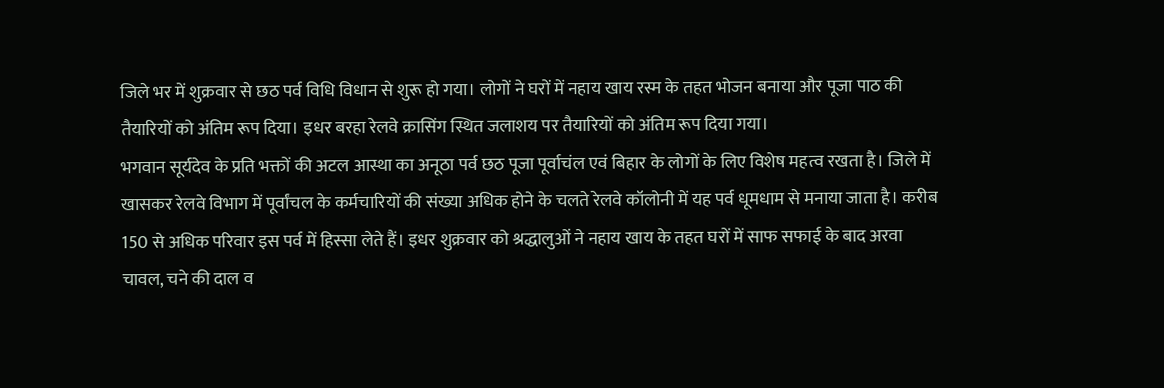जिले भर में शुक्रवार से छठ पर्व विधि विधान से शुरू हो गया। लोगों ने घरों में नहाय खाय रस्म के तहत भोजन बनाया और पूजा पाठ की तैयारियों को अंतिम रूप दिया। इधर बरहा रेलवे क्रासिंग स्थित जलाशय पर तैयारियों को अंतिम रूप दिया गया।
भगवान सूर्यदेव के प्रति भक्तों की अटल आस्था का अनूठा पर्व छठ पूजा पूर्वाचंल एवं बिहार के लोगों के लिए विशेष महत्व रखता है। जिले में खासकर रेलवे विभाग में पूर्वांचल के कर्मचारियों की संख्या अधिक होने के चलते रेलवे कॉलोनी में यह पर्व धूमधाम से मनाया जाता है। करीब 150 से अधिक परिवार इस पर्व में हिस्सा लेते हैं। इधर शुक्रवार को श्रद्धालुओं ने नहाय खाय के तहत घरों में साफ सफाई के बाद अरवा चावल, चने की दाल व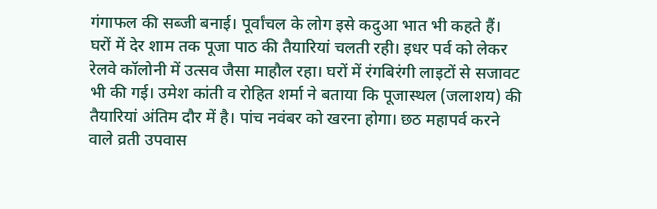गंगाफल की सब्जी बनाई। पूर्वांचल के लोग इसे कदुआ भात भी कहते हैं। घरों में देर शाम तक पूजा पाठ की तैयारियां चलती रही। इधर पर्व को लेकर रेलवे कॉलोनी में उत्सव जैसा माहौल रहा। घरों में रंगबिरंगी लाइटों से सजावट भी की गई। उमेश कांती व रोहित शर्मा ने बताया कि पूजास्थल (जलाशय) की तैयारियां अंतिम दौर में है। पांच नवंबर को खरना होगा। छठ महापर्व करने वाले व्रती उपवास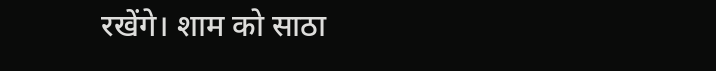रखेंगे। शाम को साठा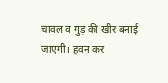चावल व गुड़ की खीर बनाई जाएगी। हवन कर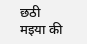छठी मइया की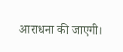आराधना की जाएगी।